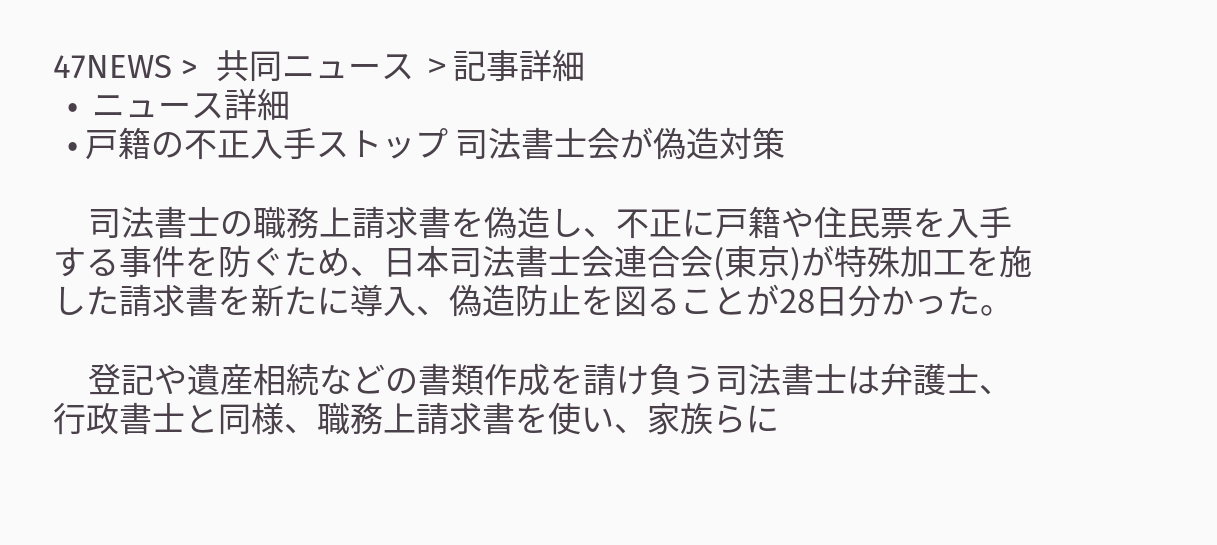47NEWS >  共同ニュース  > 記事詳細
  •  ニュース詳細
  • 戸籍の不正入手ストップ 司法書士会が偽造対策

     司法書士の職務上請求書を偽造し、不正に戸籍や住民票を入手する事件を防ぐため、日本司法書士会連合会(東京)が特殊加工を施した請求書を新たに導入、偽造防止を図ることが28日分かった。

     登記や遺産相続などの書類作成を請け負う司法書士は弁護士、行政書士と同様、職務上請求書を使い、家族らに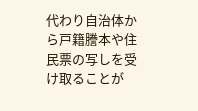代わり自治体から戸籍謄本や住民票の写しを受け取ることが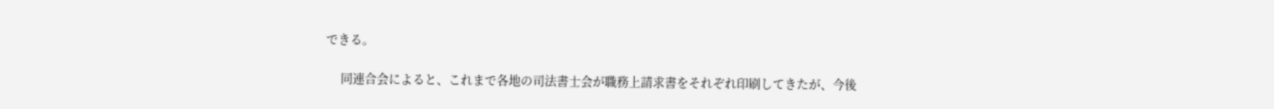できる。

     同連合会によると、これまで各地の司法書士会が職務上請求書をそれぞれ印刷してきたが、今後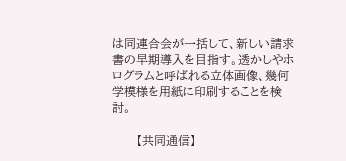は同連合会が一括して、新しい請求書の早期導入を目指す。透かしやホログラムと呼ばれる立体画像、幾何学模様を用紙に印刷することを検討。

      【共同通信】